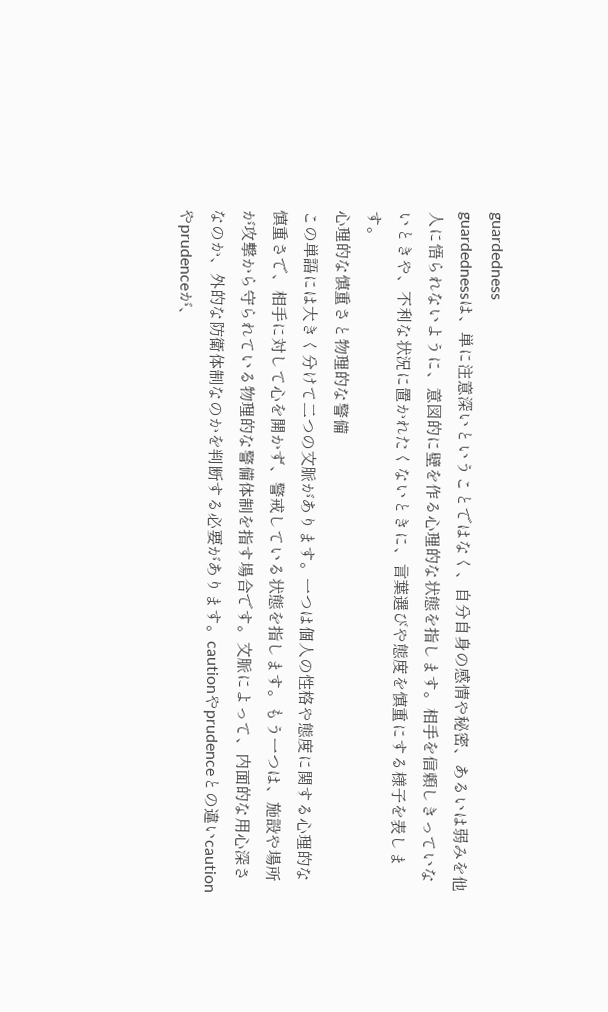guardedness
guardednessは、単に注意深いということではなく、自分自身の感情や秘密、あるいは弱みを他人に悟られないように、意図的に壁を作る心理的な状態を指します。相手を信頼しきっていないときや、不利な状況に置かれたくないときに、言葉選びや態度を慎重にする様子を表します。
心理的な慎重さと物理的な警備
この単語には大きく分けて二つの文脈があります。一つは個人の性格や態度に関する心理的な慎重さで、相手に対して心を開かず、警戒している状態を指します。もう一つは、施設や場所が攻撃から守られている物理的な警備体制を指す場合です。文脈によって、内面的な用心深さなのか、外的な防衛体制なのかを判断する必要があります。cautionやprudenceとの違いcautionやprudenceが、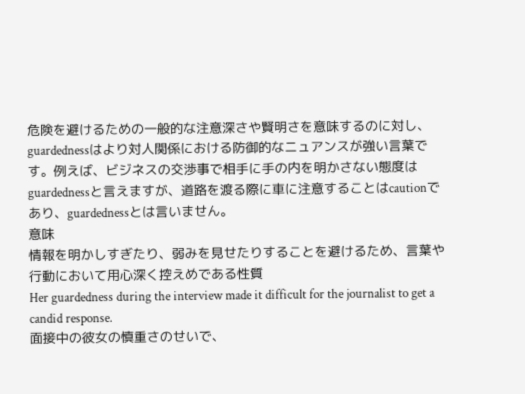危険を避けるための一般的な注意深さや賢明さを意味するのに対し、guardednessはより対人関係における防御的なニュアンスが強い言葉です。例えば、ビジネスの交渉事で相手に手の内を明かさない態度はguardednessと言えますが、道路を渡る際に車に注意することはcautionであり、guardednessとは言いません。
意味
情報を明かしすぎたり、弱みを見せたりすることを避けるため、言葉や行動において用心深く控えめである性質
Her guardedness during the interview made it difficult for the journalist to get a candid response.
面接中の彼女の慎重さのせいで、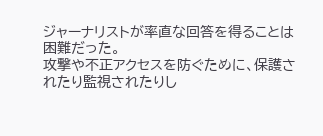ジャーナリストが率直な回答を得ることは困難だった。
攻撃や不正アクセスを防ぐために、保護されたり監視されたりし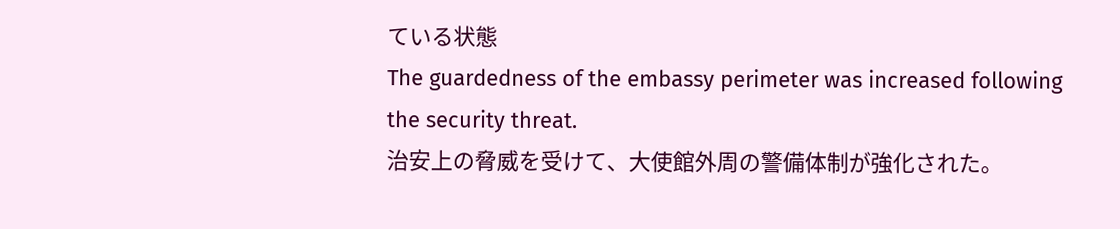ている状態
The guardedness of the embassy perimeter was increased following the security threat.
治安上の脅威を受けて、大使館外周の警備体制が強化された。